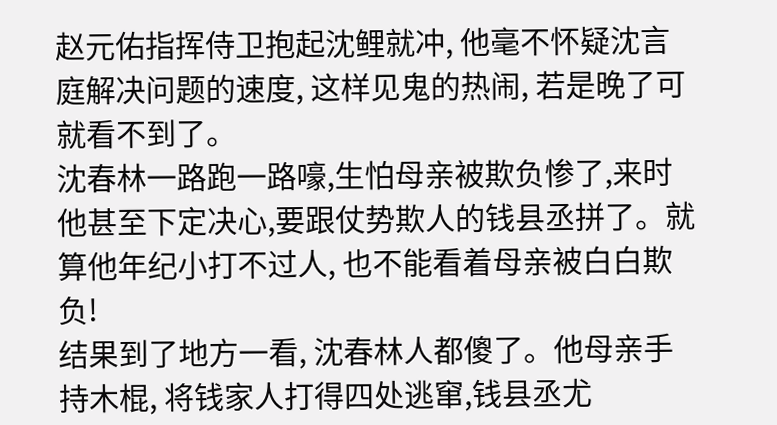赵元佑指挥侍卫抱起沈鲤就冲, 他毫不怀疑沈言庭解决问题的速度, 这样见鬼的热闹, 若是晚了可就看不到了。
沈春林一路跑一路嚎,生怕母亲被欺负惨了,来时他甚至下定决心,要跟仗势欺人的钱县丞拼了。就算他年纪小打不过人, 也不能看着母亲被白白欺负!
结果到了地方一看, 沈春林人都傻了。他母亲手持木棍, 将钱家人打得四处逃窜,钱县丞尤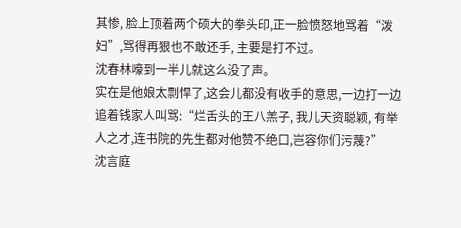其惨, 脸上顶着两个硕大的拳头印,正一脸愤怒地骂着“泼妇”,骂得再狠也不敢还手, 主要是打不过。
沈春林嚎到一半儿就这么没了声。
实在是他娘太剽悍了,这会儿都没有收手的意思,一边打一边追着钱家人叫骂:“烂舌头的王八羔子, 我儿天资聪颖, 有举人之才,连书院的先生都对他赞不绝口,岂容你们污蔑?”
沈言庭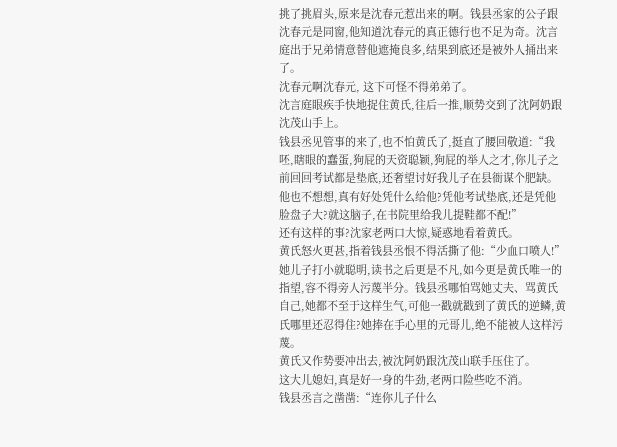挑了挑眉头,原来是沈春元惹出来的啊。钱县丞家的公子跟沈春元是同窗,他知道沈春元的真正德行也不足为奇。沈言庭出于兄弟情意替他遮掩良多,结果到底还是被外人捅出来了。
沈春元啊沈春元, 这下可怪不得弟弟了。
沈言庭眼疾手快地捉住黄氏,往后一推,顺势交到了沈阿奶跟沈茂山手上。
钱县丞见管事的来了,也不怕黄氏了,挺直了腰回敬道:“我呸,瞎眼的蠢蛋,狗屁的天资聪颖,狗屁的举人之才,你儿子之前回回考试都是垫底,还奢望讨好我儿子在县衙谋个肥缺。他也不想想,真有好处凭什么给他?凭他考试垫底,还是凭他脸盘子大?就这脑子,在书院里给我儿提鞋都不配!”
还有这样的事?沈家老两口大惊,疑惑地看着黄氏。
黄氏怒火更甚,指着钱县丞恨不得活撕了他:“少血口喷人!”
她儿子打小就聪明,读书之后更是不凡,如今更是黄氏唯一的指望,容不得旁人污蔑半分。钱县丞哪怕骂她丈夫、骂黄氏自己,她都不至于这样生气,可他一戳就戳到了黄氏的逆鳞,黄氏哪里还忍得住?她捧在手心里的元哥儿,绝不能被人这样污蔑。
黄氏又作势要冲出去,被沈阿奶跟沈茂山联手压住了。
这大儿媳妇,真是好一身的牛劲,老两口险些吃不消。
钱县丞言之凿凿:“连你儿子什么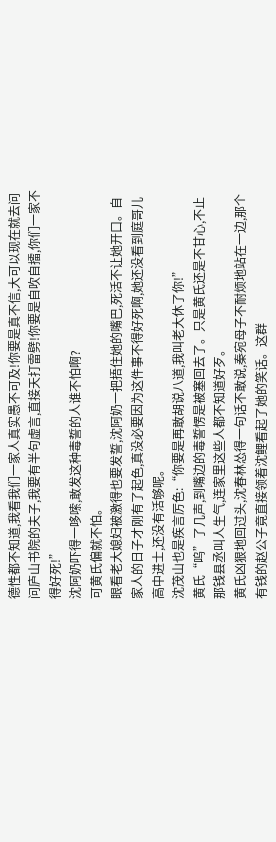德性都不知道,我看我们一家人真实愚不可及!你要是真不信,大可以现在就去问问庐山书院的夫子,我要有半句虚言,直接天打雷劈!你要是自吹自擂,你们一家不得好死!”
沈阿奶吓得一哆嗦,敢发这种毒誓的人谁不怕啊?
可黄氏偏就不怕。
眼看老大媳妇被激得也要发誓,沈阿奶一把捂住她的嘴巴,死活不让她开口。自家人的日子才刚有了起色,真没必要因为这件事不得好死啊,她还没看到庭哥儿高中进士,还没有活够呢。
沈茂山也是疾言厉色:“你要是再敢胡说八道,我叫老大休了你!”
黄氏“呜”了几声,到嘴边的毒誓愣是被塞回去了。只是黄氏还是不甘心,不止那钱县丞叫人生气,连家里这些人都不知道好歹。
黄氏凶狠地回过头,沈春林怂得一句话不敢说,秦宛母子不耐烦地站在一边,那个有钱的赵公子竟直接领着沈鲤看起了她的笑话。这群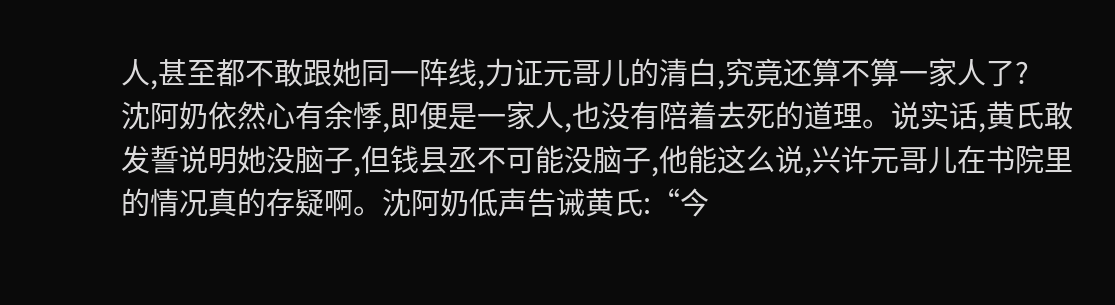人,甚至都不敢跟她同一阵线,力证元哥儿的清白,究竟还算不算一家人了?
沈阿奶依然心有余悸,即便是一家人,也没有陪着去死的道理。说实话,黄氏敢发誓说明她没脑子,但钱县丞不可能没脑子,他能这么说,兴许元哥儿在书院里的情况真的存疑啊。沈阿奶低声告诫黄氏:“今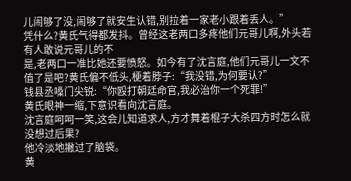儿闹够了没,闹够了就安生认错,别拉着一家老小跟着丢人。”
凭什么?黄氏气得都发抖。曾经这老两口多疼他们元哥儿啊,外头若有人敢说元哥儿的不
是,老两口一准比她还要愤怒。如今有了沈言庭,他们元哥儿一文不值了是吧?黄氏偏不低头,梗着脖子:“我没错,为何要认?”
钱县丞嗓门尖锐:“你殴打朝廷命官,我必治你一个死罪!”
黄氏眼神一缩,下意识看向沈言庭。
沈言庭呵呵一笑,这会儿知道求人,方才舞着棍子大杀四方时怎么就没想过后果?
他冷淡地撇过了脑袋。
黄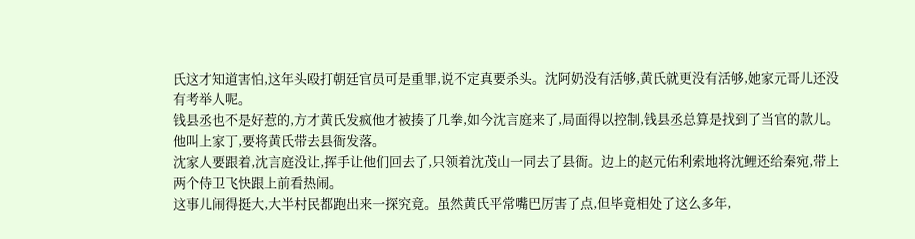氏这才知道害怕,这年头殴打朝廷官员可是重罪,说不定真要杀头。沈阿奶没有活够,黄氏就更没有活够,她家元哥儿还没有考举人呢。
钱县丞也不是好惹的,方才黄氏发疯他才被揍了几拳,如今沈言庭来了,局面得以控制,钱县丞总算是找到了当官的款儿。
他叫上家丁,要将黄氏带去县衙发落。
沈家人要跟着,沈言庭没让,挥手让他们回去了,只领着沈茂山一同去了县衙。边上的赵元佑利索地将沈鲤还给秦宛,带上两个侍卫飞快跟上前看热闹。
这事儿闹得挺大,大半村民都跑出来一探究竟。虽然黄氏平常嘴巴厉害了点,但毕竟相处了这么多年,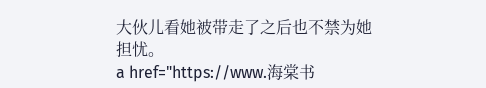大伙儿看她被带走了之后也不禁为她担忧。
a href="https://www.海棠书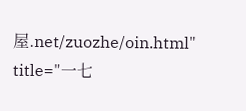屋.net/zuozhe/oin.html" title="一七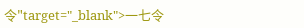令"target="_blank">一七令